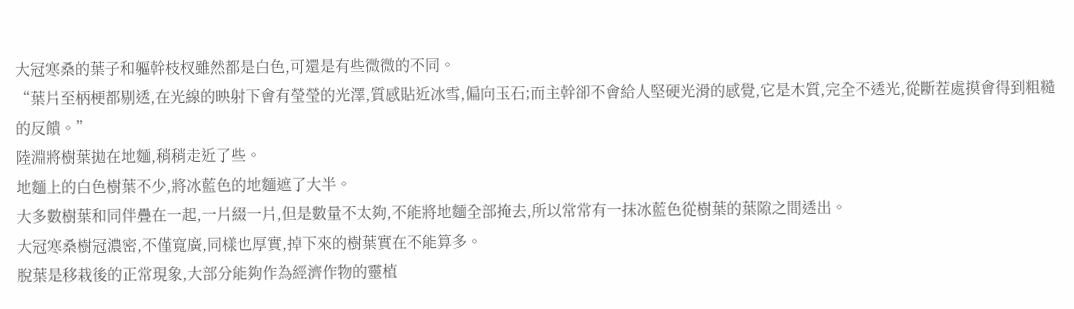大冠寒桑的葉子和軀幹枝杈雖然都是白色,可還是有些微微的不同。
“葉片至柄梗都剔透,在光線的映射下會有瑩瑩的光澤,質感貼近冰雪,偏向玉石;而主幹卻不會給人堅硬光滑的感覺,它是木質,完全不透光,從斷茬處摸會得到粗糙的反饋。”
陸淵將樹葉拋在地麵,稍稍走近了些。
地麵上的白色樹葉不少,將冰藍色的地麵遮了大半。
大多數樹葉和同伴疊在一起,一片綴一片,但是數量不太夠,不能將地麵全部掩去,所以常常有一抹冰藍色從樹葉的葉隙之間透出。
大冠寒桑樹冠濃密,不僅寬廣,同樣也厚實,掉下來的樹葉實在不能算多。
脫葉是移栽後的正常現象,大部分能夠作為經濟作物的靈植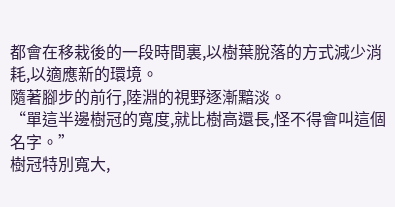都會在移栽後的一段時間裏,以樹葉脫落的方式減少消耗,以適應新的環境。
隨著腳步的前行,陸淵的視野逐漸黯淡。
“單這半邊樹冠的寬度,就比樹高還長,怪不得會叫這個名字。”
樹冠特別寬大,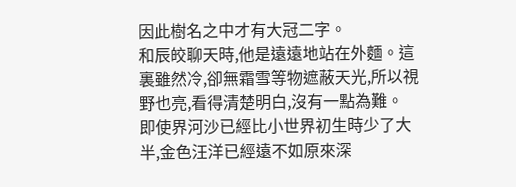因此樹名之中才有大冠二字。
和辰皎聊天時,他是遠遠地站在外麵。這裏雖然冷,卻無霜雪等物遮蔽天光,所以視野也亮,看得清楚明白,沒有一點為難。
即使界河沙已經比小世界初生時少了大半,金色汪洋已經遠不如原來深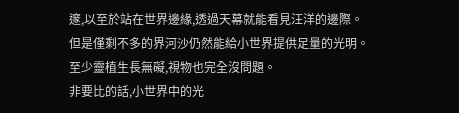邃,以至於站在世界邊緣,透過天幕就能看見汪洋的邊際。
但是僅剩不多的界河沙仍然能給小世界提供足量的光明。
至少靈植生長無礙,視物也完全沒問題。
非要比的話,小世界中的光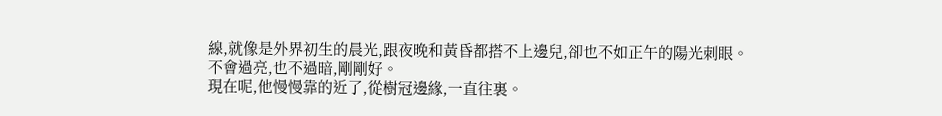線,就像是外界初生的晨光,跟夜晚和黃昏都搭不上邊兒,卻也不如正午的陽光刺眼。
不會過亮,也不過暗,剛剛好。
現在呢,他慢慢靠的近了,從樹冠邊緣,一直往裏。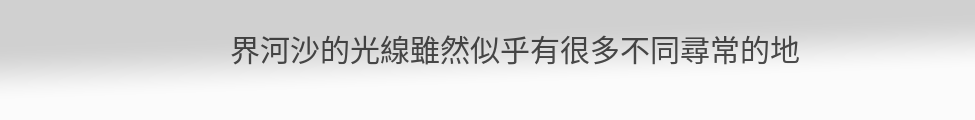界河沙的光線雖然似乎有很多不同尋常的地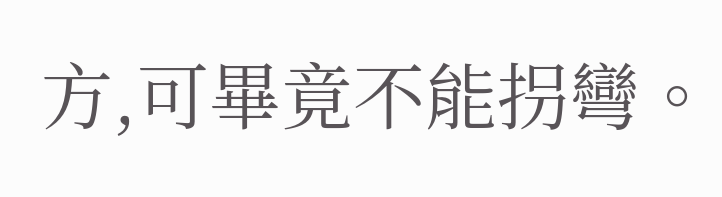方,可畢竟不能拐彎。